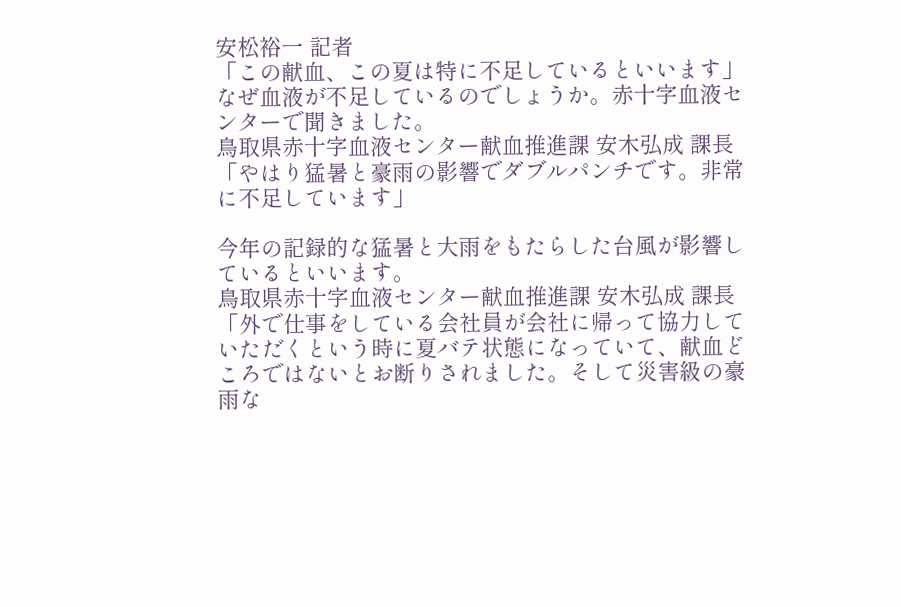安松裕一 記者
「この献血、この夏は特に不足しているといいます」
なぜ血液が不足しているのでしょうか。赤十字血液センターで聞きました。
鳥取県赤十字血液センター献血推進課 安木弘成 課長
「やはり猛暑と豪雨の影響でダブルパンチです。非常に不足しています」

今年の記録的な猛暑と大雨をもたらした台風が影響しているといいます。
鳥取県赤十字血液センター献血推進課 安木弘成 課長
「外で仕事をしている会社員が会社に帰って協力していただくという時に夏バテ状態になっていて、献血どころではないとお断りされました。そして災害級の豪雨な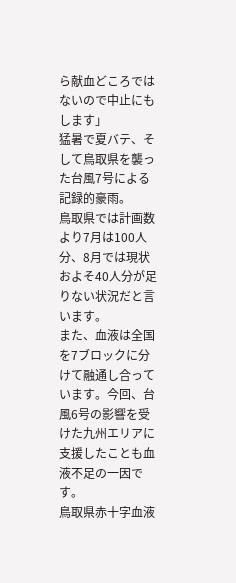ら献血どころではないので中止にもします」
猛暑で夏バテ、そして鳥取県を襲った台風7号による記録的豪雨。
鳥取県では計画数より7月は100人分、8月では現状およそ40人分が足りない状況だと言います。
また、血液は全国を7ブロックに分けて融通し合っています。今回、台風6号の影響を受けた九州エリアに支援したことも血液不足の一因です。
鳥取県赤十字血液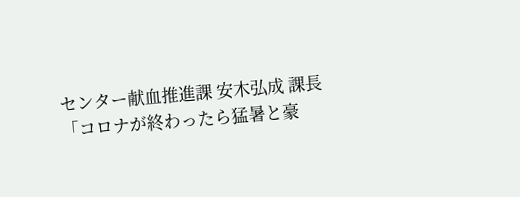センター献血推進課 安木弘成 課長
「コロナが終わったら猛暑と豪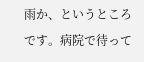雨か、というところです。病院で待って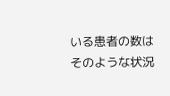いる患者の数はそのような状況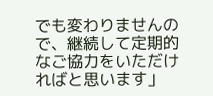でも変わりませんので、継続して定期的なご協力をいただければと思います」